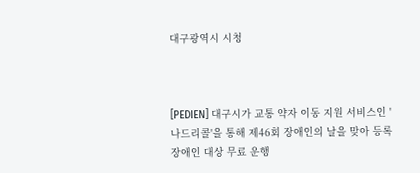대구광역시 시청



[PEDIEN] 대구시가 교통 약자 이동 지원 서비스인 '나드리콜'을 통해 제46회 장애인의 날을 맞아 등록 장애인 대상 무료 운행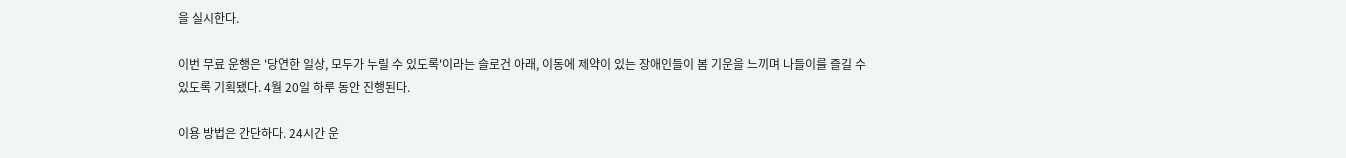을 실시한다.

이번 무료 운행은 '당연한 일상, 모두가 누릴 수 있도록'이라는 슬로건 아래, 이동에 제약이 있는 장애인들이 봄 기운을 느끼며 나들이를 즐길 수 있도록 기획됐다. 4월 20일 하루 동안 진행된다.

이용 방법은 간단하다. 24시간 운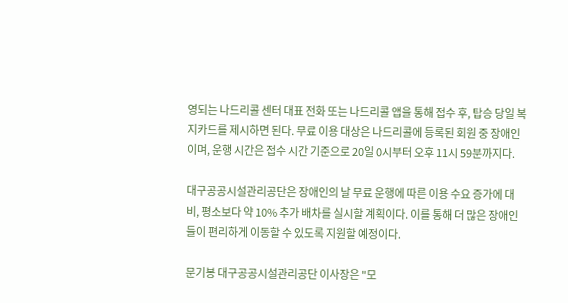영되는 나드리콜 센터 대표 전화 또는 나드리콜 앱을 통해 접수 후, 탑승 당일 복지카드를 제시하면 된다. 무료 이용 대상은 나드리콜에 등록된 회원 중 장애인이며, 운행 시간은 접수 시간 기준으로 20일 0시부터 오후 11시 59분까지다.

대구공공시설관리공단은 장애인의 날 무료 운행에 따른 이용 수요 증가에 대비, 평소보다 약 10% 추가 배차를 실시할 계획이다. 이를 통해 더 많은 장애인들이 편리하게 이동할 수 있도록 지원할 예정이다.

문기봉 대구공공시설관리공단 이사장은 "모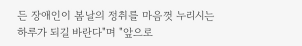든 장애인이 봄날의 정취를 마음껏 누리시는 하루가 되길 바란다"며 "앞으로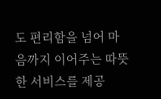도 편리함을 넘어 마음까지 이어주는 따뜻한 서비스를 제공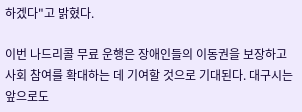하겠다"고 밝혔다.

이번 나드리콜 무료 운행은 장애인들의 이동권을 보장하고 사회 참여를 확대하는 데 기여할 것으로 기대된다. 대구시는 앞으로도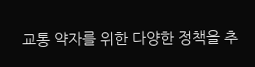교통 약자를 위한 다양한 정책을 추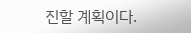진할 계획이다.